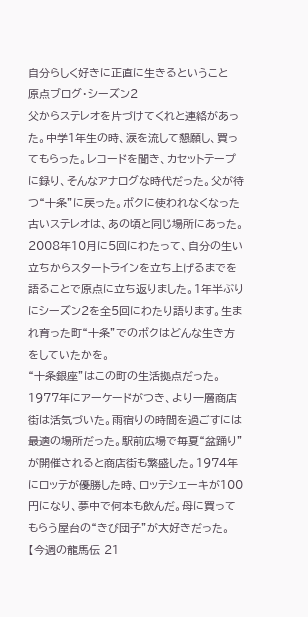自分らしく好きに正直に生きるということ
原点ブログ・シーズン2
父からステレオを片づけてくれと連絡があった。中学1年生の時、涙を流して懇願し、買ってもらった。レコードを聞き、カセットテープに録り、そんなアナログな時代だった。父が待つ“十条”に戻った。ボクに使われなくなった古いステレオは、あの頃と同じ場所にあった。
2008年10月に5回にわたって、自分の生い立ちからスタートラインを立ち上げるまでを語ることで原点に立ち返りました。1年半ぶりにシーズン2を全5回にわたり語ります。生まれ育った町“十条”でのボクはどんな生き方をしていたかを。
“十条銀座”はこの町の生活拠点だった。1977年にアーケードがつき、より一層商店街は活気づいた。雨宿りの時間を過ごすには最適の場所だった。駅前広場で毎夏“盆踊り”が開催されると商店街も繁盛した。1974年にロッテが優勝した時、ロッテシェーキが100円になり、夢中で何本も飲んだ。母に買ってもらう屋台の“きび団子”が大好きだった。
【今週の龍馬伝 21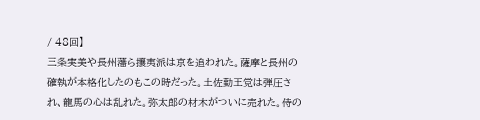/ 48回】
三条実美や長州藩ら攘夷派は京を追われた。薩摩と長州の確執が本格化したのもこの時だった。土佐勤王党は弾圧され、龍馬の心は乱れた。弥太郎の材木がついに売れた。侍の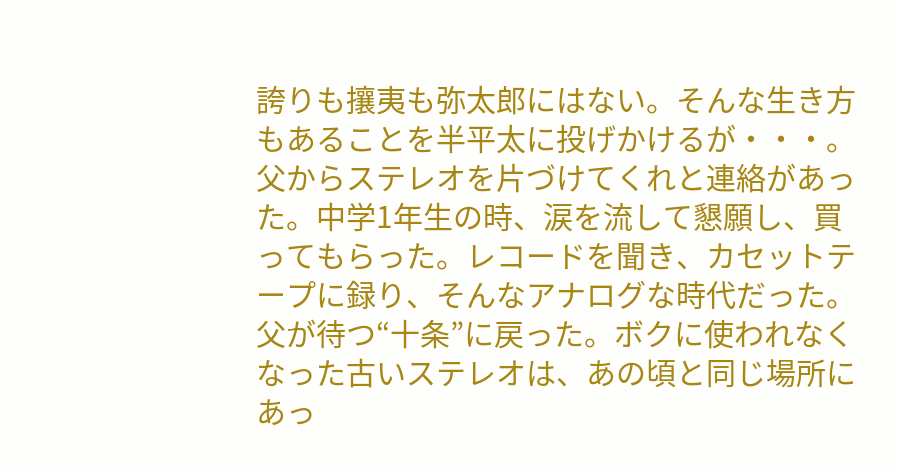誇りも攘夷も弥太郎にはない。そんな生き方もあることを半平太に投げかけるが・・・。
父からステレオを片づけてくれと連絡があった。中学1年生の時、涙を流して懇願し、買ってもらった。レコードを聞き、カセットテープに録り、そんなアナログな時代だった。父が待つ“十条”に戻った。ボクに使われなくなった古いステレオは、あの頃と同じ場所にあっ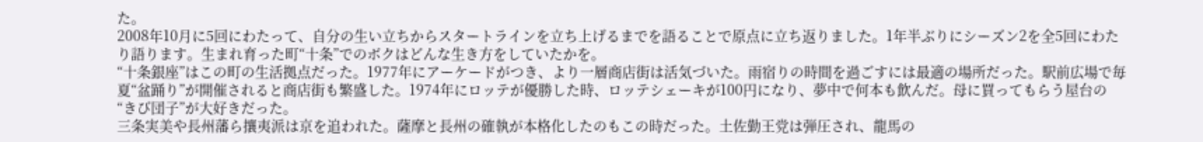た。
2008年10月に5回にわたって、自分の生い立ちからスタートラインを立ち上げるまでを語ることで原点に立ち返りました。1年半ぶりにシーズン2を全5回にわたり語ります。生まれ育った町“十条”でのボクはどんな生き方をしていたかを。
“十条銀座”はこの町の生活拠点だった。1977年にアーケードがつき、より一層商店街は活気づいた。雨宿りの時間を過ごすには最適の場所だった。駅前広場で毎夏“盆踊り”が開催されると商店街も繁盛した。1974年にロッテが優勝した時、ロッテシェーキが100円になり、夢中で何本も飲んだ。母に買ってもらう屋台の“きび団子”が大好きだった。
三条実美や長州藩ら攘夷派は京を追われた。薩摩と長州の確執が本格化したのもこの時だった。土佐勤王党は弾圧され、龍馬の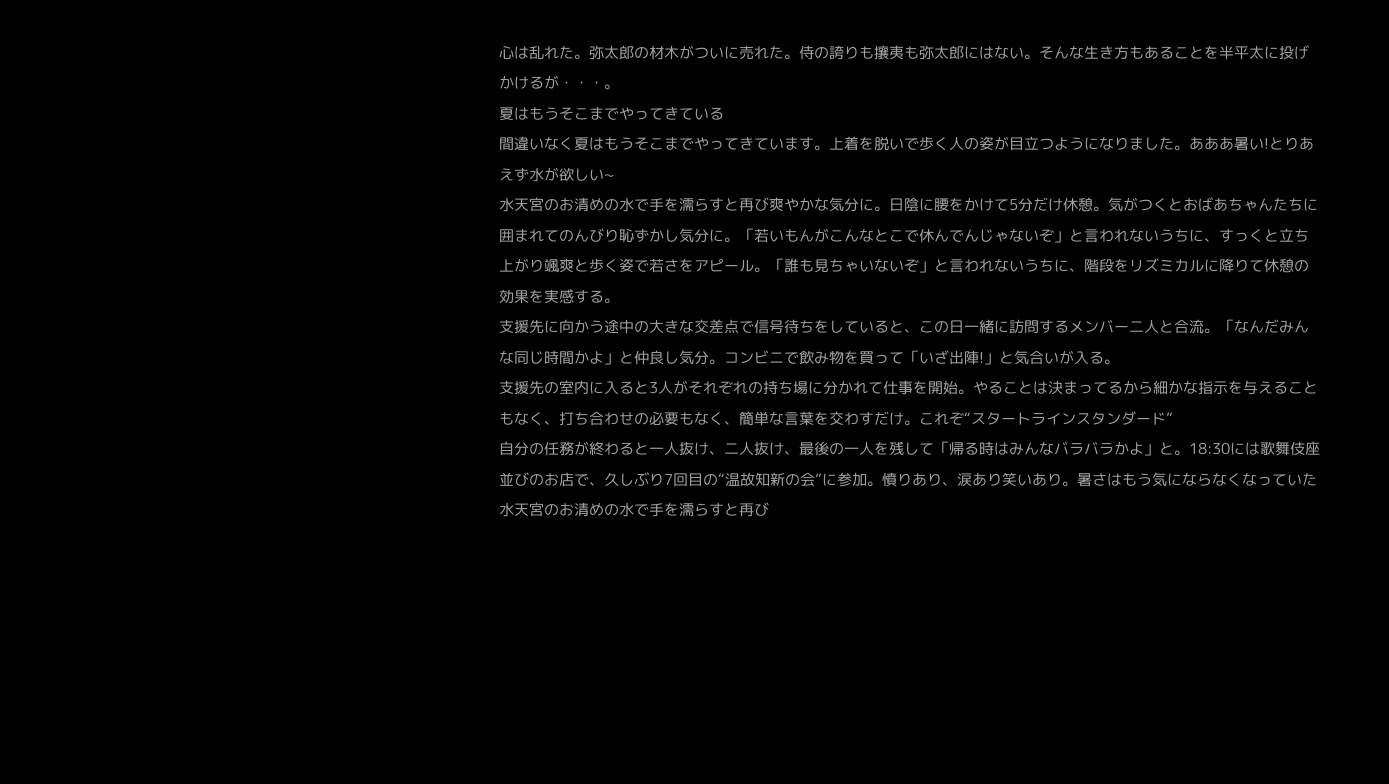心は乱れた。弥太郎の材木がついに売れた。侍の誇りも攘夷も弥太郎にはない。そんな生き方もあることを半平太に投げかけるが・・・。
夏はもうそこまでやってきている
間違いなく夏はもうそこまでやってきています。上着を脱いで歩く人の姿が目立つようになりました。あああ暑い!とりあえず水が欲しい~
水天宮のお清めの水で手を濡らすと再び爽やかな気分に。日陰に腰をかけて5分だけ休憩。気がつくとおばあちゃんたちに囲まれてのんびり恥ずかし気分に。「若いもんがこんなとこで休んでんじゃないぞ」と言われないうちに、すっくと立ち上がり颯爽と歩く姿で若さをアピール。「誰も見ちゃいないぞ」と言われないうちに、階段をリズミカルに降りて休憩の効果を実感する。
支援先に向かう途中の大きな交差点で信号待ちをしていると、この日一緒に訪問するメンバー二人と合流。「なんだみんな同じ時間かよ」と仲良し気分。コンビニで飲み物を買って「いざ出陣!」と気合いが入る。
支援先の室内に入ると3人がそれぞれの持ち場に分かれて仕事を開始。やることは決まってるから細かな指示を与えることもなく、打ち合わせの必要もなく、簡単な言葉を交わすだけ。これぞ“スタートラインスタンダード”
自分の任務が終わると一人抜け、二人抜け、最後の一人を残して「帰る時はみんなバラバラかよ」と。18:30には歌舞伎座並びのお店で、久しぶり7回目の“温故知新の会”に参加。憤りあり、涙あり笑いあり。暑さはもう気にならなくなっていた
水天宮のお清めの水で手を濡らすと再び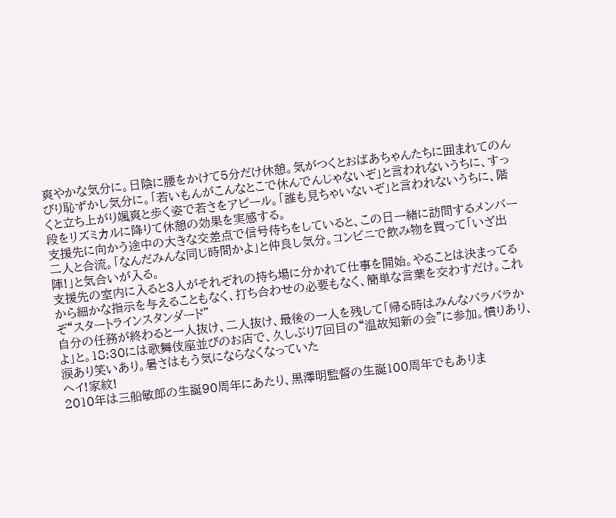爽やかな気分に。日陰に腰をかけて5分だけ休憩。気がつくとおばあちゃんたちに囲まれてのんびり恥ずかし気分に。「若いもんがこんなとこで休んでんじゃないぞ」と言われないうちに、すっくと立ち上がり颯爽と歩く姿で若さをアピール。「誰も見ちゃいないぞ」と言われないうちに、階段をリズミカルに降りて休憩の効果を実感する。
支援先に向かう途中の大きな交差点で信号待ちをしていると、この日一緒に訪問するメンバー二人と合流。「なんだみんな同じ時間かよ」と仲良し気分。コンビニで飲み物を買って「いざ出陣!」と気合いが入る。
支援先の室内に入ると3人がそれぞれの持ち場に分かれて仕事を開始。やることは決まってるから細かな指示を与えることもなく、打ち合わせの必要もなく、簡単な言葉を交わすだけ。これぞ“スタートラインスタンダード”
自分の任務が終わると一人抜け、二人抜け、最後の一人を残して「帰る時はみんなバラバラかよ」と。18:30には歌舞伎座並びのお店で、久しぶり7回目の“温故知新の会”に参加。憤りあり、涙あり笑いあり。暑さはもう気にならなくなっていた
ヘイ!家紋!
2010年は三船敏郎の生誕90周年にあたり、黒澤明監督の生誕100周年でもありま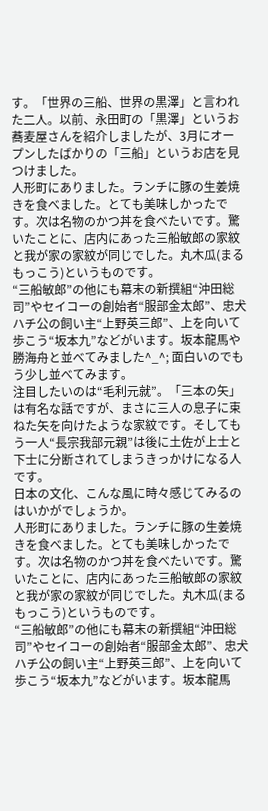す。「世界の三船、世界の黒澤」と言われた二人。以前、永田町の「黒澤」というお蕎麦屋さんを紹介しましたが、3月にオープンしたばかりの「三船」というお店を見つけました。
人形町にありました。ランチに豚の生姜焼きを食べました。とても美味しかったです。次は名物のかつ丼を食べたいです。驚いたことに、店内にあった三船敏郎の家紋と我が家の家紋が同じでした。丸木瓜(まるもっこう)というものです。
“三船敏郎”の他にも幕末の新撰組“沖田総司”やセイコーの創始者“服部金太郎”、忠犬ハチ公の飼い主“上野英三郎”、上を向いて歩こう“坂本九”などがいます。坂本龍馬や勝海舟と並べてみました^_^; 面白いのでもう少し並べてみます。
注目したいのは“毛利元就”。「三本の矢」は有名な話ですが、まさに三人の息子に束ねた矢を向けたような家紋です。そしてもう一人“長宗我部元親”は後に土佐が上士と下士に分断されてしまうきっかけになる人です。
日本の文化、こんな風に時々感じてみるのはいかがでしょうか。
人形町にありました。ランチに豚の生姜焼きを食べました。とても美味しかったです。次は名物のかつ丼を食べたいです。驚いたことに、店内にあった三船敏郎の家紋と我が家の家紋が同じでした。丸木瓜(まるもっこう)というものです。
“三船敏郎”の他にも幕末の新撰組“沖田総司”やセイコーの創始者“服部金太郎”、忠犬ハチ公の飼い主“上野英三郎”、上を向いて歩こう“坂本九”などがいます。坂本龍馬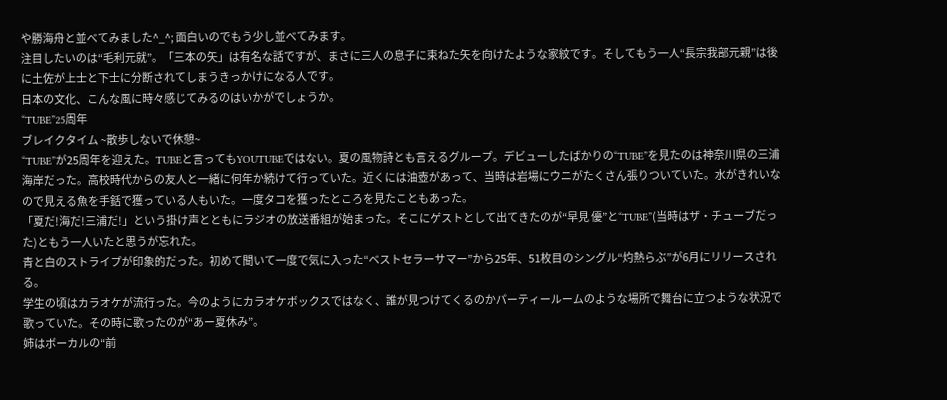や勝海舟と並べてみました^_^; 面白いのでもう少し並べてみます。
注目したいのは“毛利元就”。「三本の矢」は有名な話ですが、まさに三人の息子に束ねた矢を向けたような家紋です。そしてもう一人“長宗我部元親”は後に土佐が上士と下士に分断されてしまうきっかけになる人です。
日本の文化、こんな風に時々感じてみるのはいかがでしょうか。
“TUBE”25周年
ブレイクタイム ~散歩しないで休憩~
“TUBE”が25周年を迎えた。TUBEと言ってもYOUTUBEではない。夏の風物詩とも言えるグループ。デビューしたばかりの“TUBE”を見たのは神奈川県の三浦海岸だった。高校時代からの友人と一緒に何年か続けて行っていた。近くには油壺があって、当時は岩場にウニがたくさん張りついていた。水がきれいなので見える魚を手銛で獲っている人もいた。一度タコを獲ったところを見たこともあった。
「夏だ!海だ!三浦だ!」という掛け声とともにラジオの放送番組が始まった。そこにゲストとして出てきたのが“早見 優”と“TUBE”(当時はザ・チューブだった)ともう一人いたと思うが忘れた。
青と白のストライプが印象的だった。初めて聞いて一度で気に入った“ベストセラーサマー”から25年、51枚目のシングル“灼熱らぶ”が6月にリリースされる。
学生の頃はカラオケが流行った。今のようにカラオケボックスではなく、誰が見つけてくるのかパーティールームのような場所で舞台に立つような状況で歌っていた。その時に歌ったのが“あー夏休み”。
姉はボーカルの“前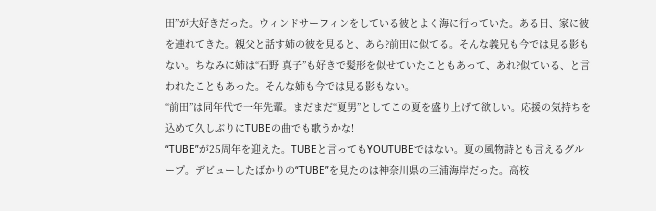田”が大好きだった。ウィンドサーフィンをしている彼とよく海に行っていた。ある日、家に彼を連れてきた。親父と話す姉の彼を見ると、あら?前田に似てる。そんな義兄も今では見る影もない。ちなみに姉は“石野 真子”も好きで髪形を似せていたこともあって、あれ?似ている、と言われたこともあった。そんな姉も今では見る影もない。
“前田”は同年代で一年先輩。まだまだ“夏男”としてこの夏を盛り上げて欲しい。応援の気持ちを込めて久しぶりにTUBEの曲でも歌うかな!
“TUBE”が25周年を迎えた。TUBEと言ってもYOUTUBEではない。夏の風物詩とも言えるグループ。デビューしたばかりの“TUBE”を見たのは神奈川県の三浦海岸だった。高校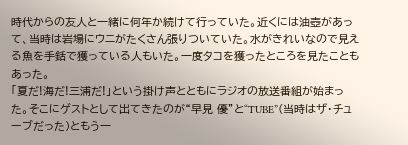時代からの友人と一緒に何年か続けて行っていた。近くには油壺があって、当時は岩場にウニがたくさん張りついていた。水がきれいなので見える魚を手銛で獲っている人もいた。一度タコを獲ったところを見たこともあった。
「夏だ!海だ!三浦だ!」という掛け声とともにラジオの放送番組が始まった。そこにゲストとして出てきたのが“早見 優”と“TUBE”(当時はザ・チューブだった)ともう一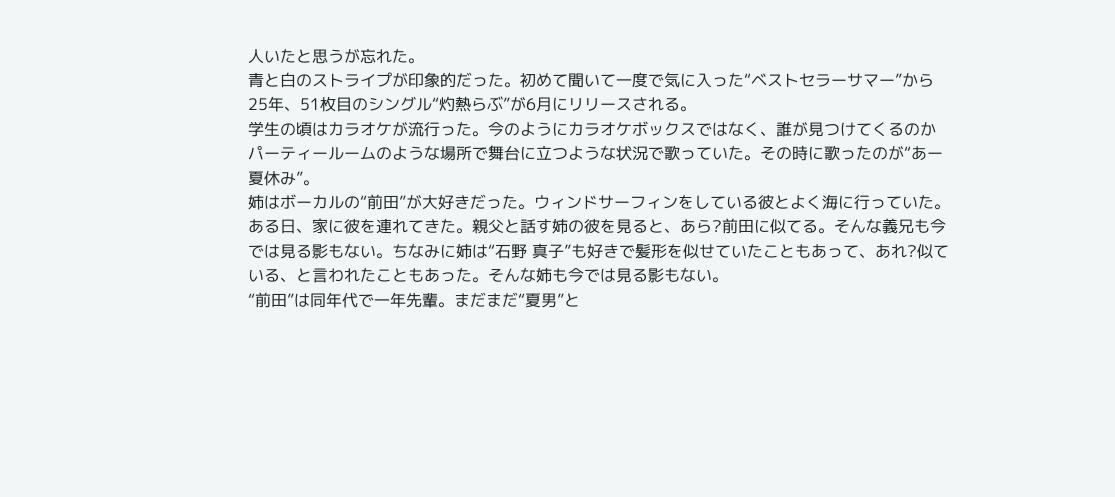人いたと思うが忘れた。
青と白のストライプが印象的だった。初めて聞いて一度で気に入った“ベストセラーサマー”から25年、51枚目のシングル“灼熱らぶ”が6月にリリースされる。
学生の頃はカラオケが流行った。今のようにカラオケボックスではなく、誰が見つけてくるのかパーティールームのような場所で舞台に立つような状況で歌っていた。その時に歌ったのが“あー夏休み”。
姉はボーカルの“前田”が大好きだった。ウィンドサーフィンをしている彼とよく海に行っていた。ある日、家に彼を連れてきた。親父と話す姉の彼を見ると、あら?前田に似てる。そんな義兄も今では見る影もない。ちなみに姉は“石野 真子”も好きで髪形を似せていたこともあって、あれ?似ている、と言われたこともあった。そんな姉も今では見る影もない。
“前田”は同年代で一年先輩。まだまだ“夏男”と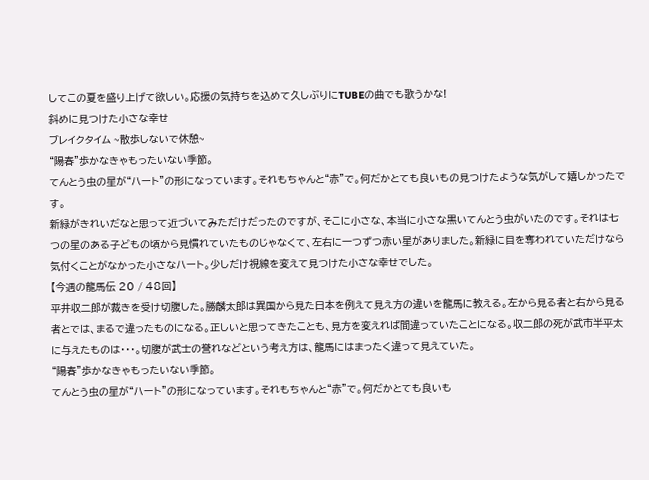してこの夏を盛り上げて欲しい。応援の気持ちを込めて久しぶりにTUBEの曲でも歌うかな!
斜めに見つけた小さな幸せ
ブレイクタイム ~散歩しないで休憩~
“陽春”歩かなきゃもったいない季節。
てんとう虫の星が“ハート”の形になっています。それもちゃんと“赤”で。何だかとても良いもの見つけたような気がして嬉しかったです。
新緑がきれいだなと思って近づいてみただけだったのですが、そこに小さな、本当に小さな黒いてんとう虫がいたのです。それは七つの星のある子どもの頃から見慣れていたものじゃなくて、左右に一つずつ赤い星がありました。新緑に目を奪われていただけなら気付くことがなかった小さなハート。少しだけ視線を変えて見つけた小さな幸せでした。
【今週の龍馬伝 20 / 48回】
平井収二郎が裁きを受け切腹した。勝麟太郎は異国から見た日本を例えて見え方の違いを龍馬に教える。左から見る者と右から見る者とでは、まるで違ったものになる。正しいと思ってきたことも、見方を変えれば間違っていたことになる。収二郎の死が武市半平太に与えたものは・・・。切腹が武士の誉れなどという考え方は、龍馬にはまったく違って見えていた。
“陽春”歩かなきゃもったいない季節。
てんとう虫の星が“ハート”の形になっています。それもちゃんと“赤”で。何だかとても良いも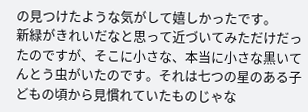の見つけたような気がして嬉しかったです。
新緑がきれいだなと思って近づいてみただけだったのですが、そこに小さな、本当に小さな黒いてんとう虫がいたのです。それは七つの星のある子どもの頃から見慣れていたものじゃな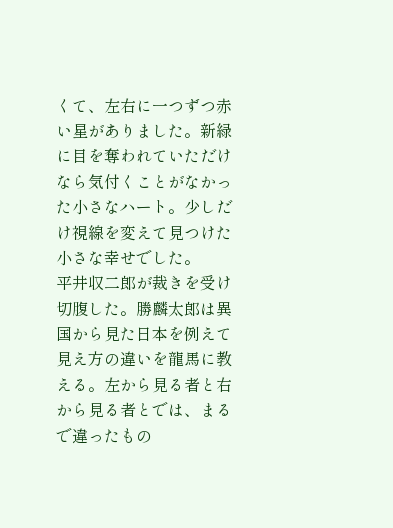くて、左右に一つずつ赤い星がありました。新緑に目を奪われていただけなら気付くことがなかった小さなハート。少しだけ視線を変えて見つけた小さな幸せでした。
平井収二郎が裁きを受け切腹した。勝麟太郎は異国から見た日本を例えて見え方の違いを龍馬に教える。左から見る者と右から見る者とでは、まるで違ったもの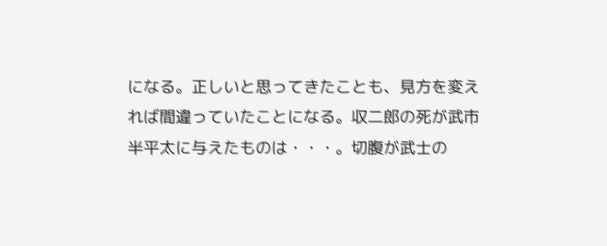になる。正しいと思ってきたことも、見方を変えれば間違っていたことになる。収二郎の死が武市半平太に与えたものは・・・。切腹が武士の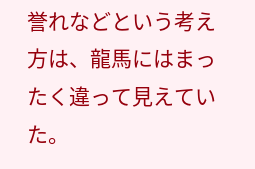誉れなどという考え方は、龍馬にはまったく違って見えていた。